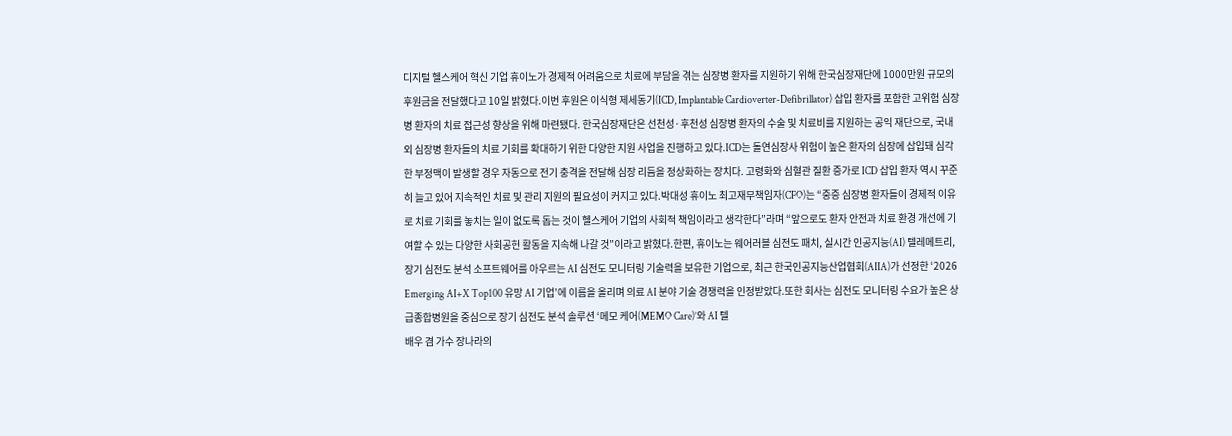디지털 헬스케어 혁신 기업 휴이노가 경제적 어려움으로 치료에 부담을 겪는 심장병 환자를 지원하기 위해 한국심장재단에 1000만원 규모의 후원금을 전달했다고 10일 밝혔다.이번 후원은 이식형 제세동기(ICD, Implantable Cardioverter-Defibrillator) 삽입 환자를 포함한 고위험 심장병 환자의 치료 접근성 향상을 위해 마련됐다. 한국심장재단은 선천성·후천성 심장병 환자의 수술 및 치료비를 지원하는 공익 재단으로, 국내외 심장병 환자들의 치료 기회를 확대하기 위한 다양한 지원 사업을 진행하고 있다.ICD는 돌연심장사 위험이 높은 환자의 심장에 삽입돼 심각한 부정맥이 발생할 경우 자동으로 전기 충격을 전달해 심장 리듬을 정상화하는 장치다. 고령화와 심혈관 질환 증가로 ICD 삽입 환자 역시 꾸준히 늘고 있어 지속적인 치료 및 관리 지원의 필요성이 커지고 있다.박대성 휴이노 최고재무책임자(CFO)는 “중증 심장병 환자들이 경제적 이유로 치료 기회를 놓치는 일이 없도록 돕는 것이 헬스케어 기업의 사회적 책임이라고 생각한다”라며 “앞으로도 환자 안전과 치료 환경 개선에 기여할 수 있는 다양한 사회공헌 활동을 지속해 나갈 것”이라고 밝혔다.한편, 휴이노는 웨어러블 심전도 패치, 실시간 인공지능(AI) 텔레메트리, 장기 심전도 분석 소프트웨어를 아우르는 AI 심전도 모니터링 기술력을 보유한 기업으로, 최근 한국인공지능산업협회(AIIA)가 선정한 ‘2026 Emerging AI+X Top100 유망 AI 기업’에 이름을 올리며 의료 AI 분야 기술 경쟁력을 인정받았다.또한 회사는 심전도 모니터링 수요가 높은 상급종합병원을 중심으로 장기 심전도 분석 솔루션 ‘메모 케어(MEMO Care)’와 AI 텔
배우 겸 가수 장나라의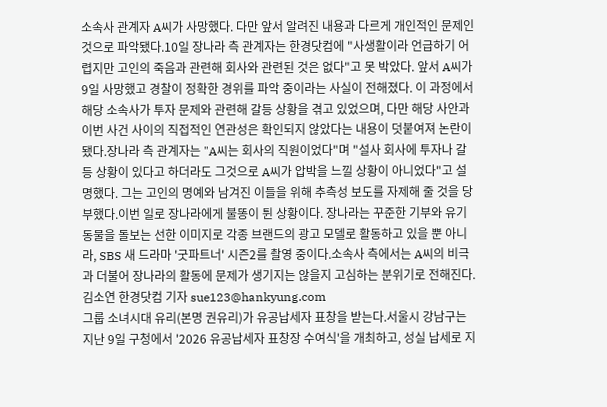소속사 관계자 A씨가 사망했다. 다만 앞서 알려진 내용과 다르게 개인적인 문제인 것으로 파악됐다.10일 장나라 측 관계자는 한경닷컴에 "사생활이라 언급하기 어렵지만 고인의 죽음과 관련해 회사와 관련된 것은 없다"고 못 박았다. 앞서 A씨가 9일 사망했고 경찰이 정확한 경위를 파악 중이라는 사실이 전해졌다. 이 과정에서 해당 소속사가 투자 문제와 관련해 갈등 상황을 겪고 있었으며, 다만 해당 사안과 이번 사건 사이의 직접적인 연관성은 확인되지 않았다는 내용이 덧붙여져 논란이 됐다.장나라 측 관계자는 "A씨는 회사의 직원이었다"며 "설사 회사에 투자나 갈등 상황이 있다고 하더라도 그것으로 A씨가 압박을 느낄 상황이 아니었다"고 설명했다. 그는 고인의 명예와 남겨진 이들을 위해 추측성 보도를 자제해 줄 것을 당부했다.이번 일로 장나라에게 불똥이 튄 상황이다. 장나라는 꾸준한 기부와 유기 동물을 돌보는 선한 이미지로 각종 브랜드의 광고 모델로 활동하고 있을 뿐 아니라, SBS 새 드라마 '굿파트너' 시즌2를 촬영 중이다.소속사 측에서는 A씨의 비극과 더불어 장나라의 활동에 문제가 생기지는 않을지 고심하는 분위기로 전해진다.김소연 한경닷컴 기자 sue123@hankyung.com
그룹 소녀시대 유리(본명 권유리)가 유공납세자 표창을 받는다.서울시 강남구는 지난 9일 구청에서 '2026 유공납세자 표창장 수여식'을 개최하고, 성실 납세로 지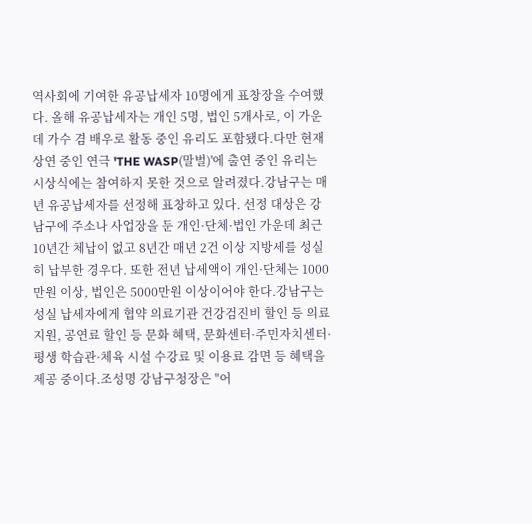역사회에 기여한 유공납세자 10명에게 표창장을 수여했다. 올해 유공납세자는 개인 5명, 법인 5개사로, 이 가운데 가수 겸 배우로 활동 중인 유리도 포함됐다.다만 현재 상연 중인 연극 'THE WASP(말벌)'에 출연 중인 유리는 시상식에는 참여하지 못한 것으로 알려졌다.강남구는 매년 유공납세자를 선정해 표창하고 있다. 선정 대상은 강남구에 주소나 사업장을 둔 개인·단체·법인 가운데 최근 10년간 체납이 없고 8년간 매년 2건 이상 지방세를 성실히 납부한 경우다. 또한 전년 납세액이 개인·단체는 1000만원 이상, 법인은 5000만원 이상이어야 한다.강남구는 성실 납세자에게 협약 의료기관 건강검진비 할인 등 의료 지원, 공연료 할인 등 문화 혜택, 문화센터·주민자치센터·평생 학습관·체육 시설 수강료 및 이용료 감면 등 혜택을 제공 중이다.조성명 강남구청장은 "어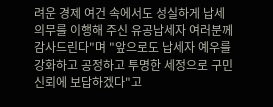려운 경제 여건 속에서도 성실하게 납세 의무를 이행해 주신 유공납세자 여러분께 감사드린다"며 "앞으로도 납세자 예우를 강화하고 공정하고 투명한 세정으로 구민 신뢰에 보답하겠다"고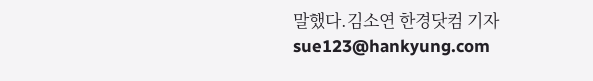말했다.김소연 한경닷컴 기자 sue123@hankyung.com